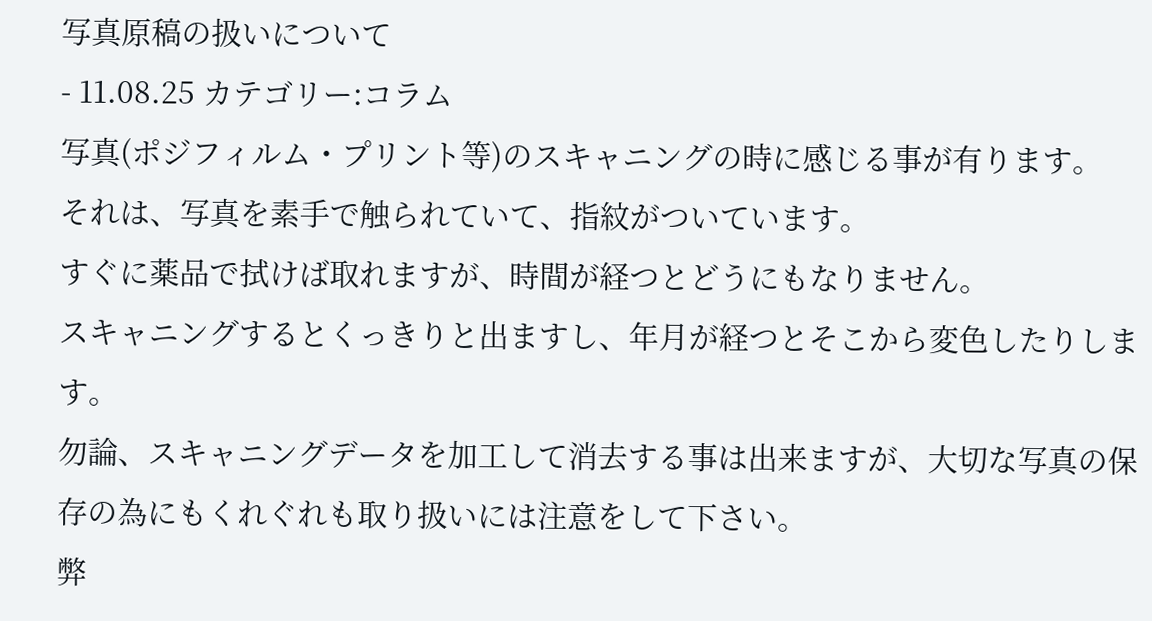写真原稿の扱いについて
- 11.08.25 カテゴリー:コラム
写真(ポジフィルム・プリント等)のスキャニングの時に感じる事が有ります。
それは、写真を素手で触られていて、指紋がついています。
すぐに薬品で拭けば取れますが、時間が経つとどうにもなりません。
スキャニングするとくっきりと出ますし、年月が経つとそこから変色したりします。
勿論、スキャニングデータを加工して消去する事は出来ますが、大切な写真の保存の為にもくれぐれも取り扱いには注意をして下さい。
弊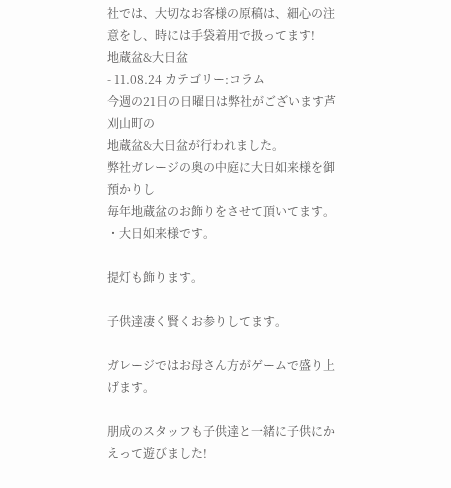社では、大切なお客様の原稿は、細心の注意をし、時には手袋着用で扱ってます!
地蔵盆&大日盆
- 11.08.24 カテゴリー:コラム
今週の21日の日曜日は弊社がございます芦刈山町の
地蔵盆&大日盆が行われました。
弊社ガレージの奥の中庭に大日如来様を御預かりし
毎年地蔵盆のお飾りをさせて頂いてます。
・大日如来様です。

提灯も飾ります。

子供達凄く賢くお参りしてます。

ガレージではお母さん方がゲームで盛り上げます。

朋成のスタッフも子供達と一緒に子供にかえって遊びました!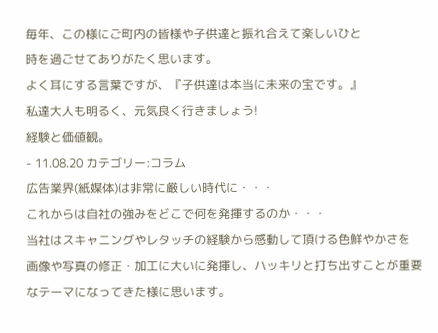毎年、この様にご町内の皆様や子供達と振れ合えて楽しいひと
時を過ごせてありがたく思います。
よく耳にする言葉ですが、『子供達は本当に未来の宝です。』
私達大人も明るく、元気良く行きましょう!
経験と価値観。
- 11.08.20 カテゴリー:コラム
広告業界(紙媒体)は非常に厳しい時代に・・・
これからは自社の強みをどこで何を発揮するのか・・・
当社はスキャニングやレタッチの経験から感動して頂ける色鮮やかさを
画像や写真の修正・加工に大いに発揮し、ハッキリと打ち出すことが重要
なテーマになってきた様に思います。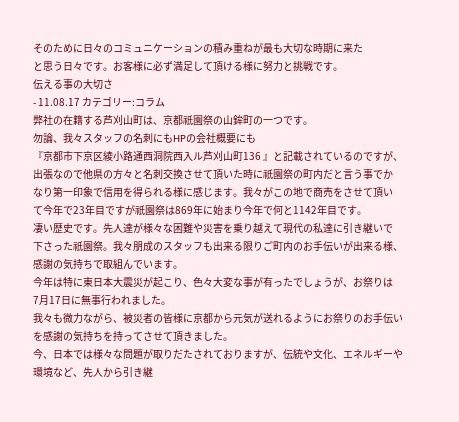そのために日々のコミュニケーションの積み重ねが最も大切な時期に来た
と思う日々です。お客様に必ず満足して頂ける様に努力と挑戦です。
伝える事の大切さ
- 11.08.17 カテゴリー:コラム
弊社の在籍する芦刈山町は、京都祇園祭の山鉾町の一つです。
勿論、我々スタッフの名刺にもHPの会社概要にも
『京都市下京区綾小路通西洞院西入ル芦刈山町136 』と記載されているのですが、
出張なので他県の方々と名刺交換させて頂いた時に祇園祭の町内だと言う事でか
なり第一印象で信用を得られる様に感じます。我々がこの地で商売をさせて頂い
て今年で23年目ですが祇園祭は869年に始まり今年で何と1142年目です。
凄い歴史です。先人達が様々な困難や災害を乗り越えて現代の私達に引き継いで
下さった祇園祭。我々朋成のスタッフも出来る限りご町内のお手伝いが出来る様、
感謝の気持ちで取組んでいます。
今年は特に東日本大震災が起こり、色々大変な事が有ったでしょうが、お祭りは
7月17日に無事行われました。
我々も微力ながら、被災者の皆様に京都から元気が送れるようにお祭りのお手伝い
を感謝の気持ちを持ってさせて頂きました。
今、日本では様々な問題が取りだたされておりますが、伝統や文化、エネルギーや
環境など、先人から引き継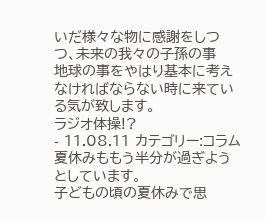いだ様々な物に感謝をしつつ、未来の我々の子孫の事
地球の事をやはり基本に考えなければならない時に来ている気が致します。
ラジオ体操!?
- 11.08.11 カテゴリー:コラム
夏休みももう半分が過ぎようとしています。
子どもの頃の夏休みで思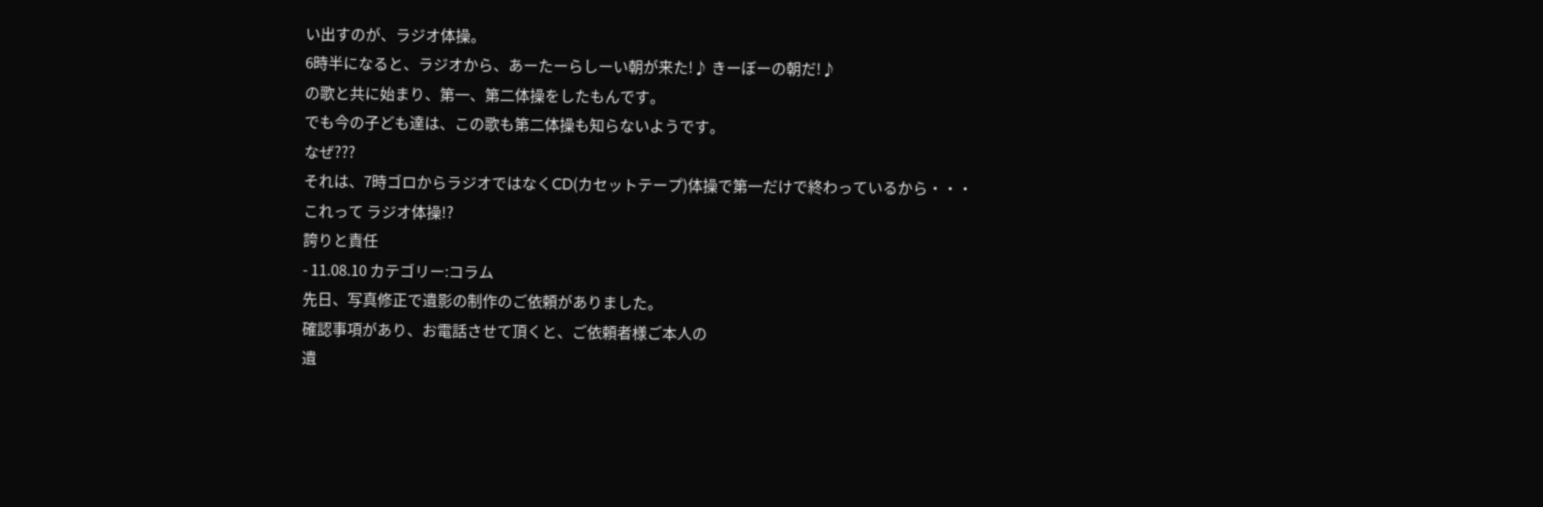い出すのが、ラジオ体操。
6時半になると、ラジオから、あーたーらしーい朝が来た!♪ きーぼーの朝だ!♪
の歌と共に始まり、第一、第二体操をしたもんです。
でも今の子ども達は、この歌も第二体操も知らないようです。
なぜ???
それは、7時ゴロからラジオではなくCD(カセットテープ)体操で第一だけで終わっているから・・・
これって ラジオ体操!?
誇りと責任
- 11.08.10 カテゴリー:コラム
先日、写真修正で遺影の制作のご依頼がありました。
確認事項があり、お電話させて頂くと、ご依頼者様ご本人の
遺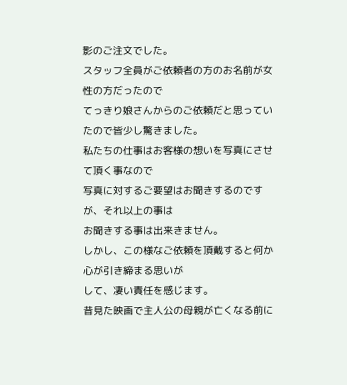影のご注文でした。
スタッフ全員がご依頼者の方のお名前が女性の方だったので
てっきり娘さんからのご依頼だと思っていたので皆少し驚きました。
私たちの仕事はお客様の想いを写真にさせて頂く事なので
写真に対するご要望はお聞きするのですが、それ以上の事は
お聞きする事は出来きません。
しかし、この様なご依頼を頂戴すると何か心が引き締まる思いが
して、凄い責任を感じます。
昔見た映画で主人公の母親が亡くなる前に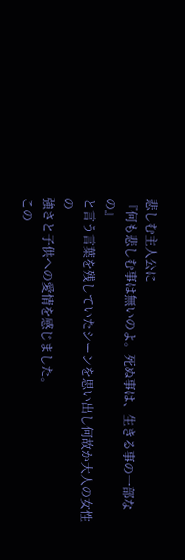悲しむ主人公に
『何も悲しむ事は無いのよ。死ぬ事は、生きる事の一部なの』
と言う言葉を残していたシーンを思い出し何故か大人の女性の
強さと子供への愛情を感じました。
この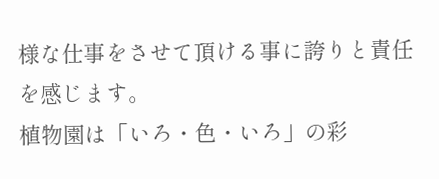様な仕事をさせて頂ける事に誇りと責任を感じます。
植物園は「いろ・色・いろ」の彩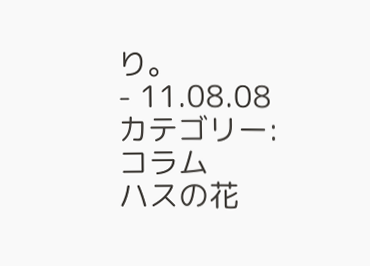り。
- 11.08.08 カテゴリー:コラム
ハスの花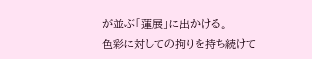が並ぶ「蓮展」に出かける。
色彩に対しての拘りを持ち続けて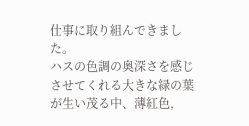仕事に取り組んできました。
ハスの色調の奥深さを感じさせてくれる大きな緑の葉が生い茂る中、薄紅色,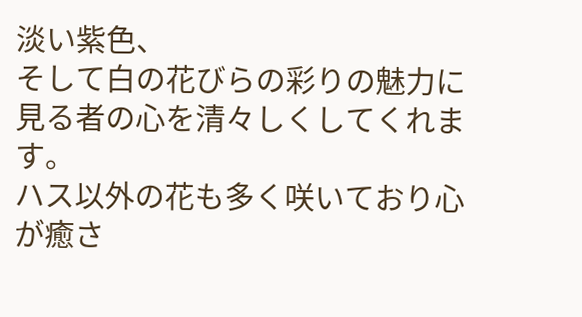淡い紫色、
そして白の花びらの彩りの魅力に見る者の心を清々しくしてくれます。
ハス以外の花も多く咲いており心が癒さ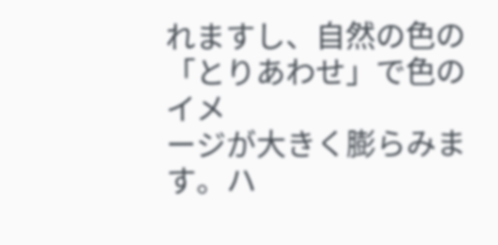れますし、自然の色の「とりあわせ」で色のイメ
ージが大きく膨らみます。ハ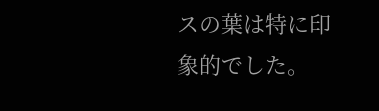スの葉は特に印象的でした。